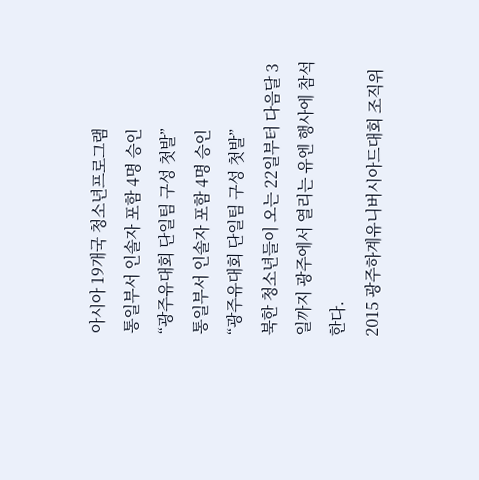아시아 19개국 청소년프로그램
통일부서 인솔자 포함 4명 승인
“광주유대회 단일팀 구성 첫발”
통일부서 인솔자 포함 4명 승인
“광주유대회 단일팀 구성 첫발”
북한 청소년들이 오는 22일부터 다음달 3일까지 광주에서 열리는 유엔 행사에 참석한다.
2015 광주하계유니버시아드대회 조직위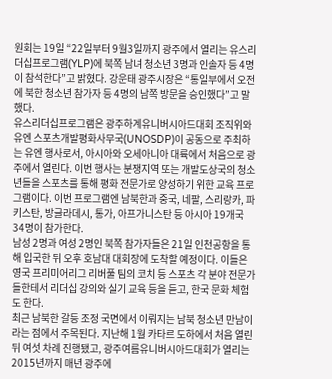원회는 19일 “22일부터 9월3일까지 광주에서 열리는 유스리더십프로그램(YLP)에 북쪽 남녀 청소년 3명과 인솔자 등 4명이 참석한다”고 밝혔다. 강운태 광주시장은 “통일부에서 오전에 북한 청소년 참가자 등 4명의 남쪽 방문을 승인했다”고 말했다.
유스리더십프로그램은 광주하계유니버시아드대회 조직위와 유엔 스포츠개발평화사무국(UNOSDP)이 공동으로 주최하는 유엔 행사로서, 아시아와 오세아니아 대륙에서 처음으로 광주에서 열린다. 이번 행사는 분쟁지역 또는 개발도상국의 청소년들을 스포츠를 통해 평화 전문가로 양성하기 위한 교육 프로그램이다. 이번 프로그램엔 남북한과 중국, 네팔, 스리랑카, 파키스탄, 방글라데시, 통가, 아프가니스탄 등 아시아 19개국 34명이 참가한다.
남성 2명과 여성 2명인 북쪽 참가자들은 21일 인천공항을 통해 입국한 뒤 오후 호남대 대회장에 도착할 예정이다. 이들은 영국 프리미어리그 리버풀 팀의 코치 등 스포츠 각 분야 전문가들한테서 리더십 강의와 실기 교육 등을 듣고, 한국 문화 체험도 한다.
최근 남북한 갈등 조정 국면에서 이뤄지는 남북 청소년 만남이라는 점에서 주목된다. 지난해 1월 카타르 도하에서 처음 열린 뒤 여섯 차례 진행됐고, 광주여름유니버시아드대회가 열리는 2015년까지 매년 광주에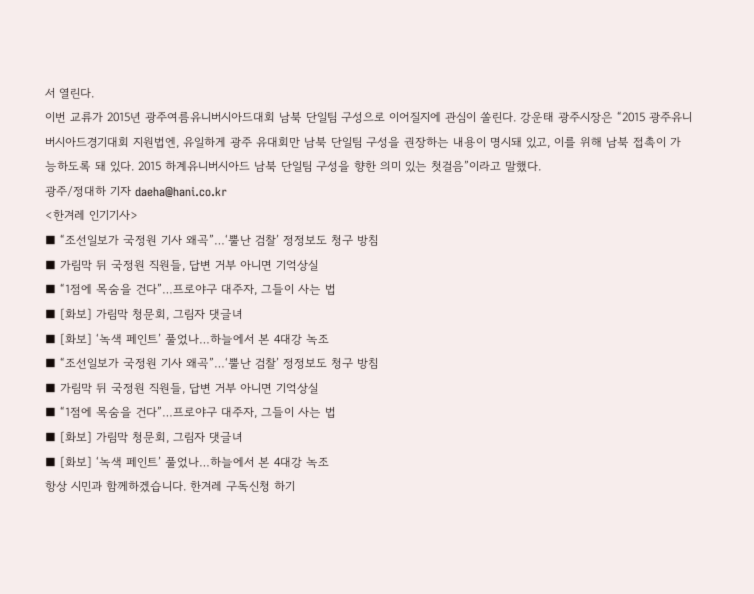서 열린다.
이번 교류가 2015년 광주여름유니버시아드대회 남북 단일팀 구성으로 이어질지에 관심이 쏠린다. 강운태 광주시장은 “2015 광주유니버시아드경기대회 지원법엔, 유일하게 광주 유대회만 남북 단일팀 구성을 권장하는 내용이 명시돼 있고, 이를 위해 남북 접촉이 가능하도록 돼 있다. 2015 하계유니버시아드 남북 단일팀 구성을 향한 의미 있는 첫걸음”이라고 말했다.
광주/정대하 기자 daeha@hani.co.kr
<한겨레 인기기사>
■ “조선일보가 국정원 기사 왜곡”…‘뿔난 검찰’ 정정보도 청구 방침
■ 가림막 뒤 국정원 직원들, 답변 거부 아니면 기억상실
■ “1점에 목숨을 건다”…프로야구 대주자, 그들이 사는 법
■ [화보] 가림막 청문회, 그림자 댓글녀
■ [화보] ‘녹색 페인트’ 풀었나…하늘에서 본 4대강 녹조
■ “조선일보가 국정원 기사 왜곡”…‘뿔난 검찰’ 정정보도 청구 방침
■ 가림막 뒤 국정원 직원들, 답변 거부 아니면 기억상실
■ “1점에 목숨을 건다”…프로야구 대주자, 그들이 사는 법
■ [화보] 가림막 청문회, 그림자 댓글녀
■ [화보] ‘녹색 페인트’ 풀었나…하늘에서 본 4대강 녹조
항상 시민과 함께하겠습니다. 한겨레 구독신청 하기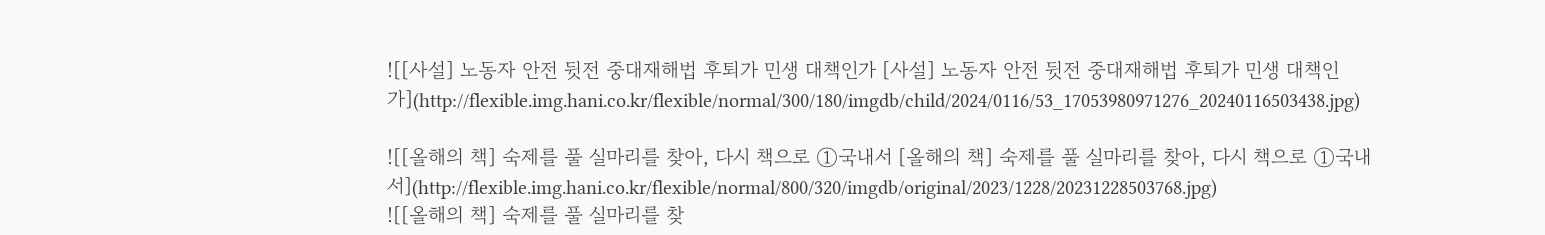![[사설] 노동자 안전 뒷전 중대재해법 후퇴가 민생 대책인가 [사설] 노동자 안전 뒷전 중대재해법 후퇴가 민생 대책인가](http://flexible.img.hani.co.kr/flexible/normal/300/180/imgdb/child/2024/0116/53_17053980971276_20240116503438.jpg)

![[올해의 책] 숙제를 풀 실마리를 찾아, 다시 책으로 ①국내서 [올해의 책] 숙제를 풀 실마리를 찾아, 다시 책으로 ①국내서](http://flexible.img.hani.co.kr/flexible/normal/800/320/imgdb/original/2023/1228/20231228503768.jpg)
![[올해의 책] 숙제를 풀 실마리를 찾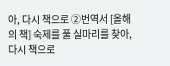아, 다시 책으로 ②번역서 [올해의 책] 숙제를 풀 실마리를 찾아, 다시 책으로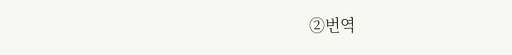②번역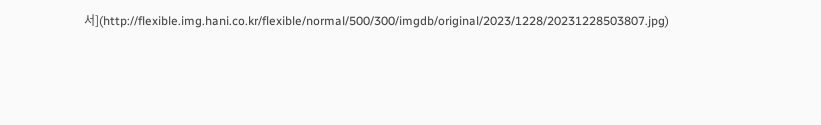서](http://flexible.img.hani.co.kr/flexible/normal/500/300/imgdb/original/2023/1228/20231228503807.jpg)